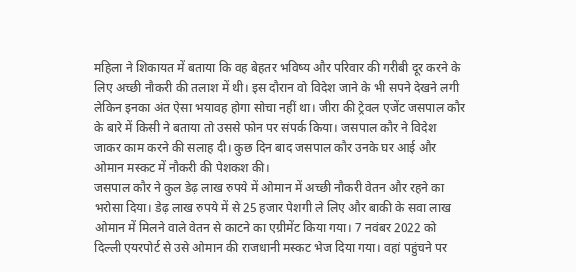महिला ने शिकायत में बताया कि वह बेहतर भविष्य और परिवार की गरीबी दूर करने के लिए अच्छी नौकरी की तलाश में थी। इस दौरान वो विदेश जाने के भी सपने देखने लगी लेकिन इनका अंत ऐसा भयावह होगा सोचा नहीं था। जीरा की ट्रेवल एजेंट जसपाल कौर के बारे में किसी ने बताया तो उससे फोन पर संपर्क किया। जसपाल कौर ने विदेश जाकर काम करने की सलाह दी। कुछ दिन बाद जसपाल कौर उनके घर आई और ओमान मस्कट में नौकरी की पेशकश की।
जसपाल कौर ने कुल डेढ़ लाख रुपये में ओमान में अच्छी नौकरी वेतन और रहने का भरोसा दिया। डेढ़ लाख रुपये में से 25 हजार पेशगी ले लिए और बाकी के सवा लाख ओमान में मिलने वाले वेतन से काटने का एग्रीमेंट किया गया। 7 नवंबर 2022 को दिल्ली एयरपोर्ट से उसे ओमान की राजधानी मस्कट भेज दिया गया। वहां पहुंचने पर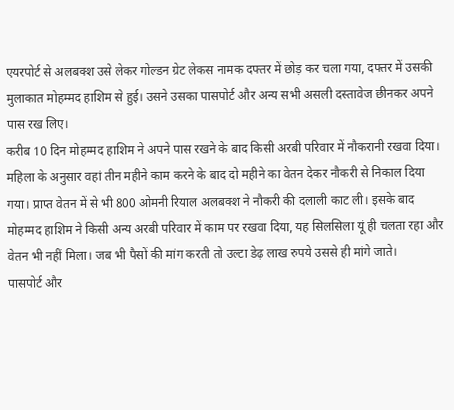एयरपोर्ट से अलबक्श उसे लेकर गोल्डन ग्रेट लेकस नामक दफ्तर में छोड़ कर चला गया, दफ्तर में उसकी मुलाकात मोहम्मद हाशिम से हुई। उसने उसका पासपोर्ट और अन्य सभी असली दस्तावेज छीनकर अपने पास रख लिए।
करीब 10 दिन मोहम्मद हाशिम ने अपने पास रखने के बाद किसी अरबी परिवार में नौकरानी रखवा दिया। महिला के अनुसार वहां तीन महीने काम करने के बाद दो महीने का वेतन देकर नौकरी से निकाल दिया गया। प्राप्त वेतन में से भी 800 ओमनी रियाल अलबक्श ने नौकरी की दलाली काट ली। इसके बाद मोहम्मद हाशिम ने किसी अन्य अरबी परिवार में काम पर रखवा दिया, यह सिलसिला यूं ही चलता रहा और वेतन भी नहीं मिला। जब भी पैसों की मांग करती तो उल्टा डेढ़ लाख रुपये उससे ही मांगे जाते।
पासपोर्ट और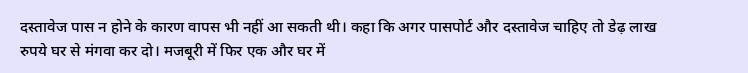दस्तावेज पास न होने के कारण वापस भी नहीं आ सकती थी। कहा कि अगर पासपोर्ट और दस्तावेज चाहिए तो डेढ़ लाख रुपये घर से मंगवा कर दो। मजबूरी में फिर एक और घर में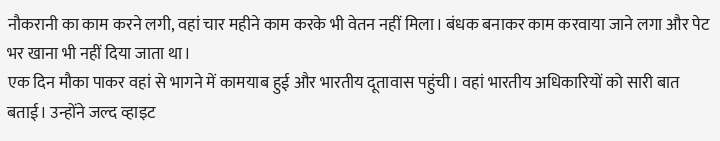नौकरानी का काम करने लगी, वहां चार महीने काम करके भी वेतन नहीं मिला। बंधक बनाकर काम करवाया जाने लगा और पेट भर खाना भी नहीं दिया जाता था।
एक दिन मौका पाकर वहां से भागने में कामयाब हुई और भारतीय दूतावास पहुंची। वहां भारतीय अधिकारियों को सारी बात बताई। उन्होंने जल्द व्हाइट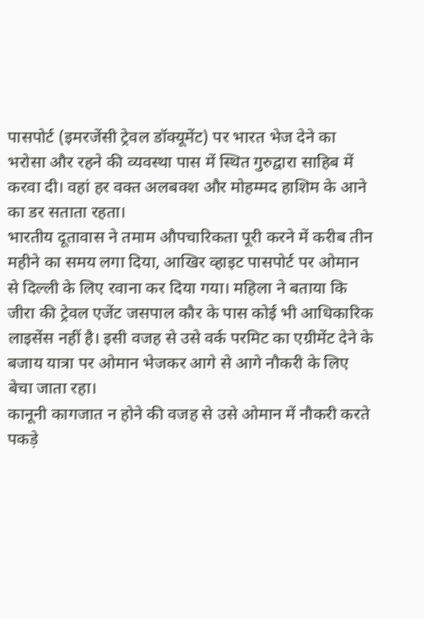पासपोर्ट (इमरजेंसी ट्रेवल डॉक्यूमेंट) पर भारत भेज देने का भरोसा और रहने की व्यवस्था पास में स्थित गुरुद्वारा साहिब में करवा दी। वहां हर वक्त अलबक्श और मोहम्मद हाशिम के आने का डर सताता रहता।
भारतीय दूतावास ने तमाम औपचारिकता पूरी करने में करीब तीन महीने का समय लगा दिया, आखिर व्हाइट पासपोर्ट पर ओमान से दिल्ली के लिए रवाना कर दिया गया। महिला ने बताया कि जीरा की ट्रेवल एजेंट जसपाल कौर के पास कोई भी आधिकारिक लाइसेंस नहीं है। इसी वजह से उसे वर्क परमिट का एग्रीमेंट देने के बजाय यात्रा पर ओमान भेजकर आगे से आगे नौकरी के लिए बेचा जाता रहा।
कानूनी कागजात न होने की वजह से उसे ओमान में नौकरी करते पकड़े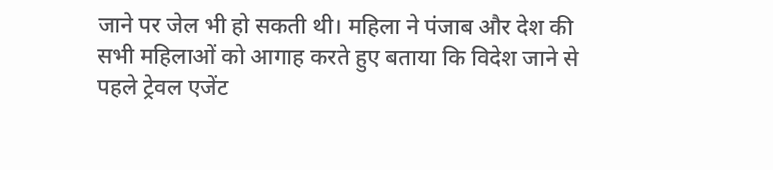जाने पर जेल भी हो सकती थी। महिला ने पंजाब और देश की सभी महिलाओं को आगाह करते हुए बताया कि विदेश जाने से पहले ट्रेवल एजेंट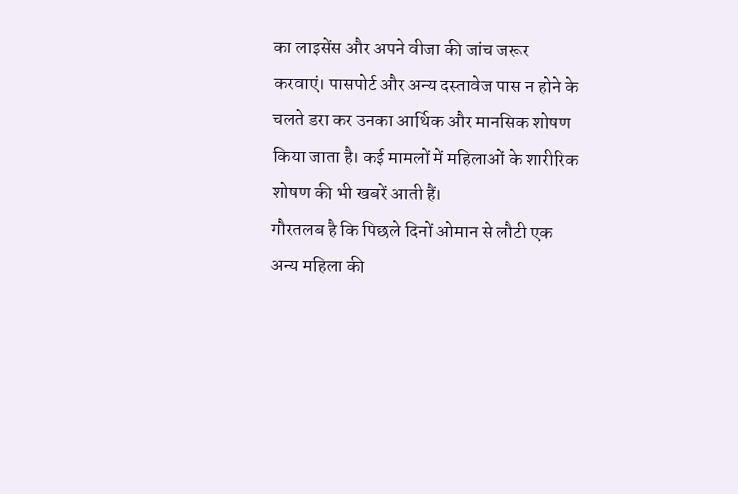का लाइसेंस और अपने वीजा की जांच जरूर करवाएं। पासपोर्ट और अन्य दस्तावेज पास न होने के चलते डरा कर उनका आर्थिक और मानसिक शोषण किया जाता है। कई मामलों में महिलाओं के शारीरिक शोषण की भी खबरें आती हैं।
गौरतलब है कि पिछले दिनों ओमान से लौटी एक अन्य महिला की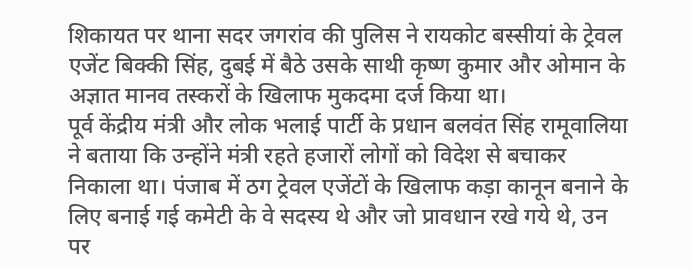शिकायत पर थाना सदर जगरांव की पुलिस ने रायकोट बस्सीयां के ट्रेवल एजेंट बिक्की सिंह, दुबई में बैठे उसके साथी कृष्ण कुमार और ओमान के अज्ञात मानव तस्करों के खिलाफ मुकदमा दर्ज किया था।
पूर्व केंद्रीय मंत्री और लोक भलाई पार्टी के प्रधान बलवंत सिंह रामूवालिया ने बताया कि उन्होंने मंत्री रहते हजारों लोगों को विदेश से बचाकर निकाला था। पंजाब में ठग ट्रेवल एजेंटों के खिलाफ कड़ा कानून बनाने के लिए बनाई गई कमेटी के वे सदस्य थे और जो प्रावधान रखे गये थे, उन पर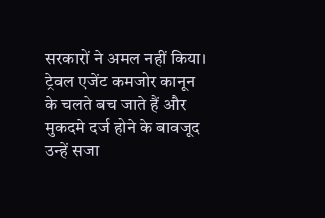सरकारों ने अमल नहीं किया। ट्रेवल एजेंट कमजोर कानून के चलते बच जाते हैं और मुकदमे दर्ज होने के बावजूद उन्हें सजा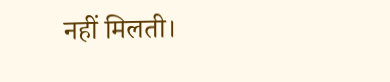नहीं मिलती।